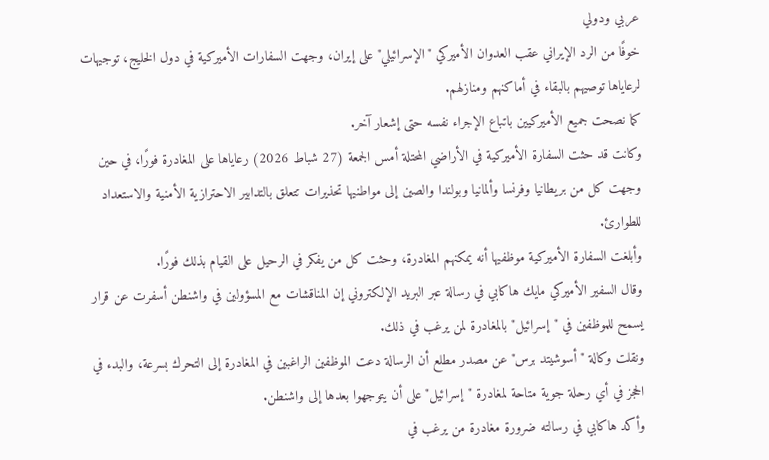عربي ودولي
خوفًا من الرد الإيراني عقب العدوان الأميركي "الإسرائيلي" على إيران، وجهت السفارات الأميركية في دول الخليج، توجيهات لرعاياها توصيهم بالبقاء في أماكنهم ومنازلهم.
كما نصحت جميع الأميركيين باتباع الإجراء نفسه حتى إشعار آخر.
وكانت قد حثت السفارة الأميركية في الأراضي المحتلة أمس الجمعة (27 شباط 2026) رعاياها على المغادرة فورًا، في حين وجهت كل من بريطانيا وفرنسا وألمانيا وبولندا والصين إلى مواطنيها تحذيرات تتعلق بالتدابير الاحترازية الأمنية والاستعداد للطوارئ.
وأبلغت السفارة الأميركية موظفيها أنه يمكنهم المغادرة، وحثت كل من يفكر في الرحيل على القيام بذلك فورًا.
وقال السفير الأميركي مايك هاكابي في رسالة عبر البريد الإلكتروني إن المناقشات مع المسؤولين في واشنطن أسفرت عن قرار يسمح للموظفين في "إسرائيل" بالمغادرة لمن يرغب في ذلك.
ونقلت وكالة "أسوشيتد برس" عن مصدر مطلع أن الرسالة دعت الموظفين الراغبين في المغادرة إلى التحرك بسرعة، والبدء في الحجز في أي رحلة جوية متاحة لمغادرة "إسرائيل" على أن يتوجهوا بعدها إلى واشنطن.
وأكد هاكابي في رسالته ضرورة مغادرة من يرغب في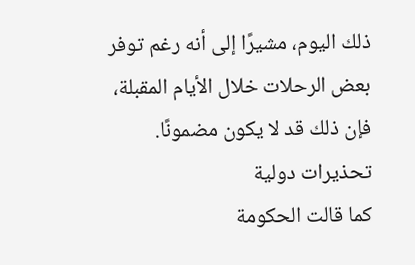ذلك اليوم، مشيرًا إلى أنه رغم توفر بعض الرحلات خلال الأيام المقبلة، فإن ذلك قد لا يكون مضمونًا.
تحذيرات دولية
كما قالت الحكومة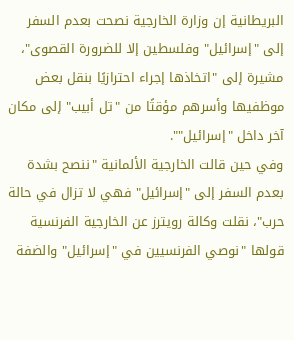البريطانية إن وزارة الخارجية نصحت بعدم السفر إلى "إسرائيل" وفلسطين إلا للضرورة القصوى"، مشيرة إلى "اتخاذها إجراء احترازيًا بنقل بعض موظفيها وأسرهم مؤقتًا من "تل أبيب" إلى مكان آخر داخل "إسرائيل"".
وفي حين قالت الخارجية الألمانية "ننصح بشدة بعدم السفر إلى "إسرائيل" فهي لا تزال في حالة حرب"، نقلت وكالة رويترز عن الخارجية الفرنسية قولها "نوصي الفرنسيين في "إسرائيل" والضفة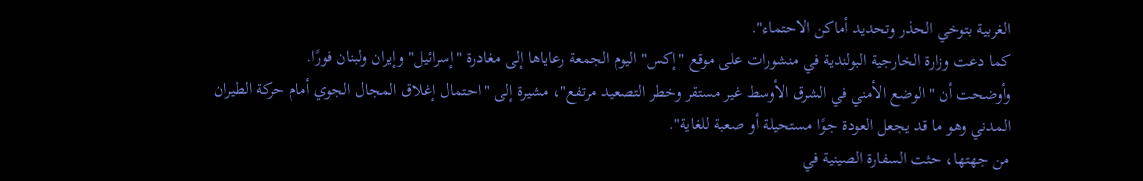الغربية بتوخي الحذر وتحديد أماكن الاحتماء".
كما دعت وزارة الخارجية البولندية في منشورات على موقع "إكس" اليوم الجمعة رعاياها إلى مغادرة "إسرائيل" وإيران ولبنان فورًا.
وأوضحت أن "الوضع الأمني في الشرق الأوسط غير مستقر وخطر التصعيد مرتفع"، مشيرة إلى "احتمال إغلاق المجال الجوي أمام حركة الطيران المدني وهو ما قد يجعل العودة جوًا مستحيلة أو صعبة للغاية".
من جهتها، حثت السفارة الصينية في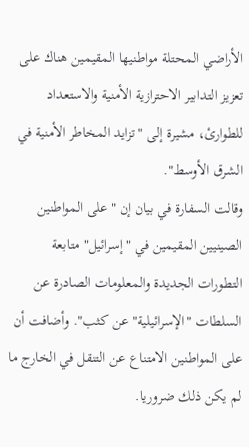الأراضي المحتلة مواطنيها المقيمين هناك على تعزيز التدابير الاحترازية الأمنية والاستعداد للطوارئ، مشيرة إلى "تزايد المخاطر الأمنية في الشرق الأوسط".
وقالت السفارة في بيان إن "على المواطنين الصينيين المقيمين في "إسرائيل" متابعة التطورات الجديدة والمعلومات الصادرة عن السلطات "الإسرائيلية" عن كثب". وأضافت أن على المواطنين الامتناع عن التنقل في الخارج ما لم يكن ذلك ضروريا.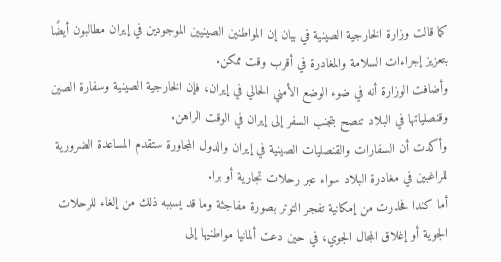كما قالت وزارة الخارجية الصينية في بيان إن المواطنين الصينيين الموجودين في إيران مطالبون أيضًا بتعزيز إجراءات السلامة والمغادرة في أقرب وقت ممكن.
وأضافت الوزارة أنه في ضوء الوضع الأمني الحالي في إيران، فإن الخارجية الصينية وسفارة الصين وقنصلياتها في البلاد تنصح بتجنب السفر إلى إيران في الوقت الراهن.
وأكدت أن السفارات والقنصليات الصينية في إيران والدول المجاورة ستقدم المساعدة الضرورية للراغبين في مغادرة البلاد سواء عبر رحلات تجارية أو برا.
أما كندا فحذرت من إمكانية تفجر التوتر بصورة مفاجئة وما قد يسببه ذلك من إلغاء للرحلات الجوية أو إغلاق المجال الجوي، في حين دعت ألمانيا مواطنيها إلى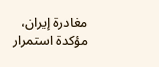مغادرة إيران، مؤكدة استمرار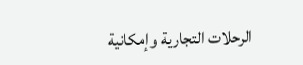الرحلات التجارية وإمكانية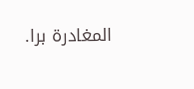المغادرة برا.